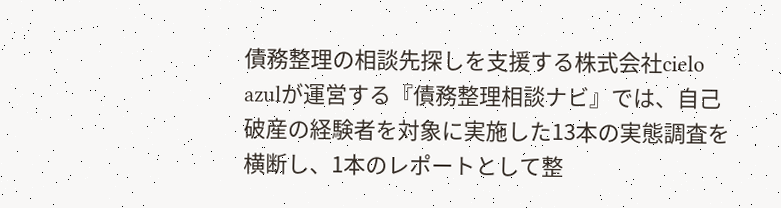債務整理の相談先探しを支援する株式会社cielo azulが運営する『債務整理相談ナビ』では、自己破産の経験者を対象に実施した13本の実態調査を横断し、1本のレポートとして整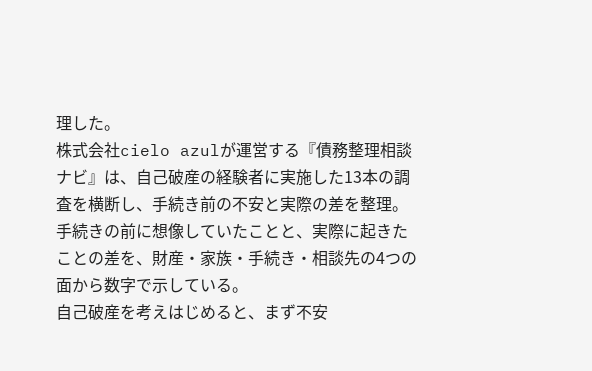理した。
株式会社cielo azulが運営する『債務整理相談ナビ』は、自己破産の経験者に実施した13本の調査を横断し、手続き前の不安と実際の差を整理。
手続きの前に想像していたことと、実際に起きたことの差を、財産・家族・手続き・相談先の4つの面から数字で示している。
自己破産を考えはじめると、まず不安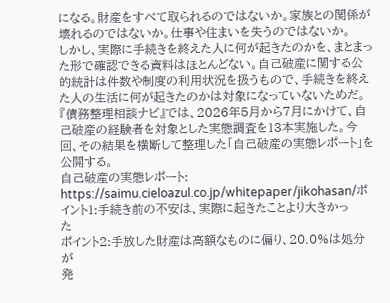になる。財産をすべて取られるのではないか。家族との関係が壊れるのではないか。仕事や住まいを失うのではないか。
しかし、実際に手続きを終えた人に何が起きたのかを、まとまった形で確認できる資料はほとんどない。自己破産に関する公的統計は件数や制度の利用状況を扱うもので、手続きを終えた人の生活に何が起きたのかは対象になっていないためだ。
『債務整理相談ナビ』では、2026年5月から7月にかけて、自己破産の経験者を対象とした実態調査を13本実施した。今回、その結果を横断して整理した「自己破産の実態レポート」を公開する。
自己破産の実態レポート:
https://saimu.cieloazul.co.jp/whitepaper/jikohasan/ポイント1:手続き前の不安は、実際に起きたことより大きかっ
た
ポイント2:手放した財産は高額なものに偏り、20.0%は処分が
発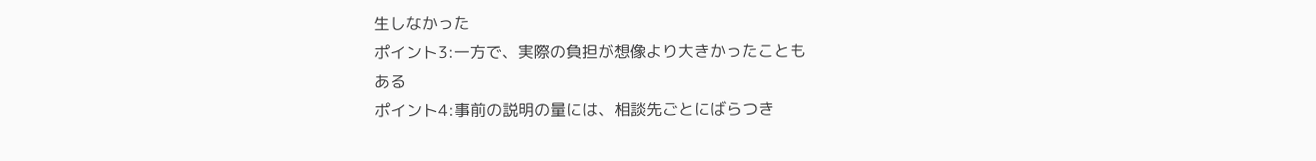生しなかった
ポイント3:一方で、実際の負担が想像より大きかったことも
ある
ポイント4:事前の説明の量には、相談先ごとにばらつき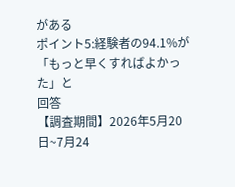がある
ポイント5:経験者の94.1%が「もっと早くすればよかった」と
回答
【調査期間】2026年5月20日~7月24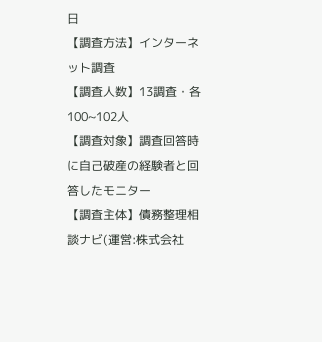日
【調査方法】インターネット調査
【調査人数】13調査・各100~102人
【調査対象】調査回答時に自己破産の経験者と回答したモニター
【調査主体】債務整理相談ナビ(運営:株式会社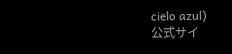cielo azul)
公式サイ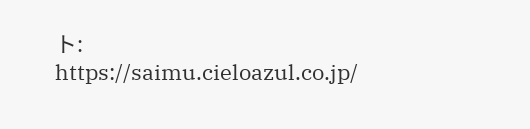ト:
https://saimu.cieloazul.co.jp/